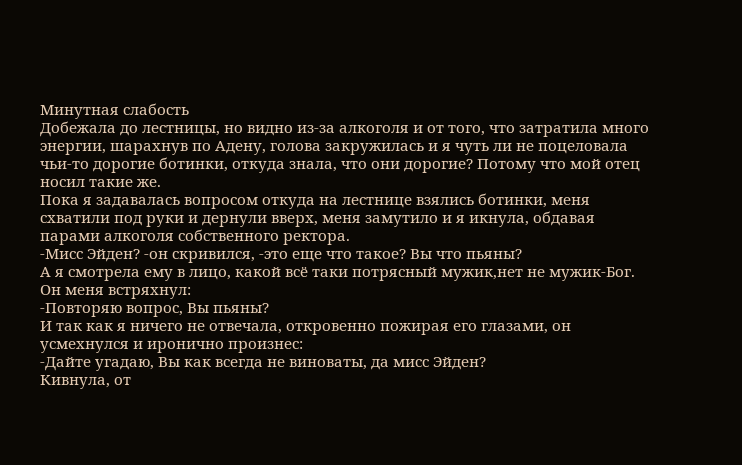Минутная слабость
Добежала до лестницы, но видно из-за алкоголя и от того, что затратила много энергии, шарахнув по Адену, голова закружилась и я чуть ли не поцеловала чьи-то дорогие ботинки, откуда знала, что они дорогие? Потому что мой отец носил такие же.
Пока я задавалась вопросом откуда на лестнице взялись ботинки, меня схватили под руки и дернули вверх, меня замутило и я икнула, обдавая парами алкоголя собственного ректора.
-Мисс Эйден? -он скривился, -это еще что такое? Вы что пьяны?
А я смотрела ему в лицо, какой всё таки потрясный мужик,нет не мужик-Бог.
Он меня встряхнул:
-Повторяю вопрос, Вы пьяны?
И так как я ничего не отвечала, откровенно пожирая его глазами, он усмехнулся и иронично произнес:
-Дайте угадаю, Вы как всегда не виноваты, да мисс Эйден?
Кивнула, от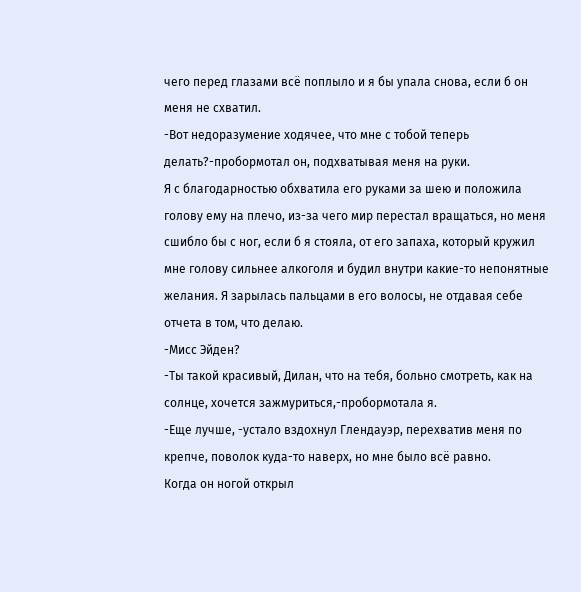чего перед глазами всё поплыло и я бы упала снова, если б он меня не схватил.
-Вот недоразумение ходячее, что мне с тобой теперь делать?-пробормотал он, подхватывая меня на руки.
Я с благодарностью обхватила его руками за шею и положила голову ему на плечо, из-за чего мир перестал вращаться, но меня сшибло бы с ног, если б я стояла, от его запаха, который кружил мне голову сильнее алкоголя и будил внутри какие-то непонятные желания. Я зарылась пальцами в его волосы, не отдавая себе отчета в том, что делаю.
-Мисс Эйден?
-Ты такой красивый, Дилан, что на тебя, больно смотреть, как на солнце, хочется зажмуриться,-пробормотала я.
-Еще лучше, -устало вздохнул Глендауэр, перехватив меня по крепче, поволок куда-то наверх, но мне было всё равно.
Когда он ногой открыл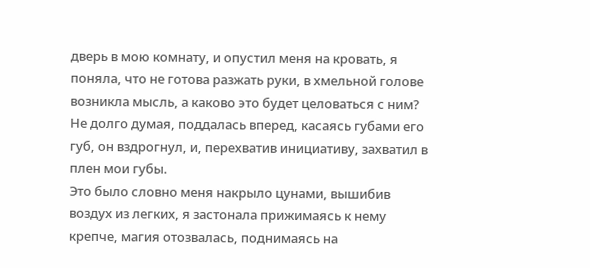дверь в мою комнату, и опустил меня на кровать, я поняла, что не готова разжать руки, в хмельной голове возникла мысль, а каково это будет целоваться с ним? Не долго думая, поддалась вперед, касаясь губами его губ, он вздрогнул, и, перехватив инициативу, захватил в плен мои губы.
Это было словно меня накрыло цунами, вышибив воздух из легких, я застонала прижимаясь к нему крепче, магия отозвалась, поднимаясь на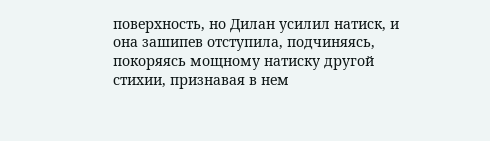поверхность, но Дилан усилил натиск, и она зашипев отступила, подчиняясь, покоряясь мощному натиску другой стихии, признавая в нем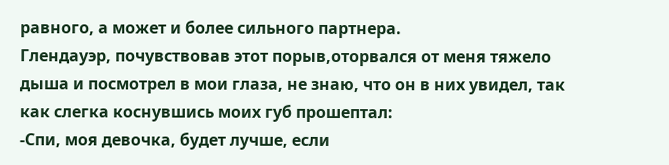равного, а может и более сильного партнера.
Глендауэр, почувствовав этот порыв,оторвался от меня тяжело дыша и посмотрел в мои глаза, не знаю, что он в них увидел, так как слегка коснувшись моих губ прошептал:
-Спи, моя девочка, будет лучше, если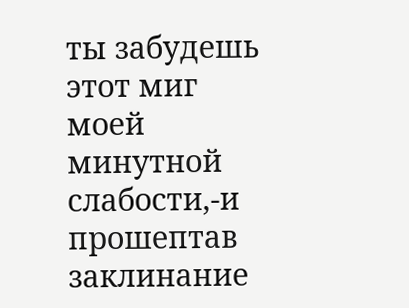ты забудешь этот миг моей минутной слабости,-и прошептав заклинание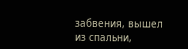забвения, вышел из спальни,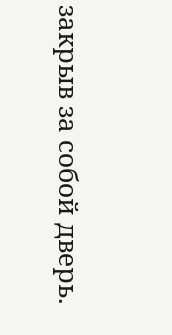закрыв за собой дверь.